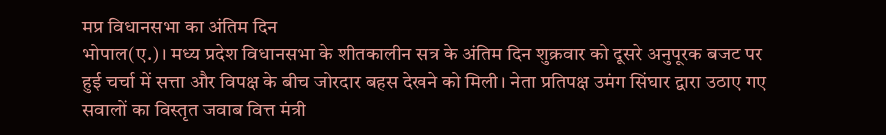मप्र विधानसभा का अंतिम दिन
भोपाल(ए.)। मध्य प्रदेश विधानसभा के शीतकालीन सत्र के अंतिम दिन शुक्रवार को दूसरे अनुपूरक बजट पर हुई चर्चा में सत्ता और विपक्ष के बीच जोरदार बहस देखने को मिली। नेता प्रतिपक्ष उमंग सिंघार द्वारा उठाए गए सवालों का विस्तृत जवाब वित्त मंत्री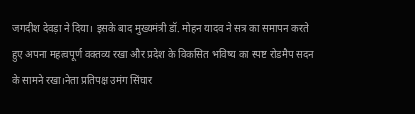जगदीश देवड़ा ने दिया। इसके बाद मुख्यमंत्री डॉ. मोहन यादव ने सत्र का समापन करते हुए अपना महत्वपूर्ण वक्तव्य रखा और प्रदेश के विकसित भविष्य का स्पष्ट रोडमैप सदन के सामने रखा।नेता प्रतिपक्ष उमंग सिंघार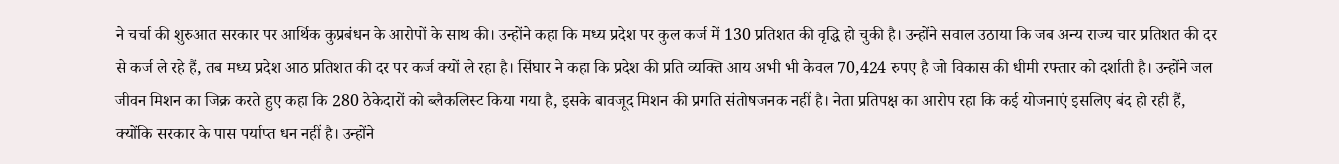ने चर्चा की शुरुआत सरकार पर आर्थिक कुप्रबंधन के आरोपों के साथ की। उन्होंने कहा कि मध्य प्रदेश पर कुल कर्ज में 130 प्रतिशत की वृद्धि हो चुकी है। उन्होंने सवाल उठाया कि जब अन्य राज्य चार प्रतिशत की दर से कर्ज ले रहे हैं, तब मध्य प्रदेश आठ प्रतिशत की दर पर कर्ज क्यों ले रहा है। सिंघार ने कहा कि प्रदेश की प्रति व्यक्ति आय अभी भी केवल 70,424 रुपए है जो विकास की धीमी रफ्तार को दर्शाती है। उन्होंने जल जीवन मिशन का जिक्र करते हुए कहा कि 280 ठेकेदारों को ब्लैकलिस्ट किया गया है, इसके बावजूद मिशन की प्रगति संतोषजनक नहीं है। नेता प्रतिपक्ष का आरोप रहा कि कई योजनाएं इसलिए बंद हो रही हैं, क्योंकि सरकार के पास पर्याप्त धन नहीं है। उन्होंने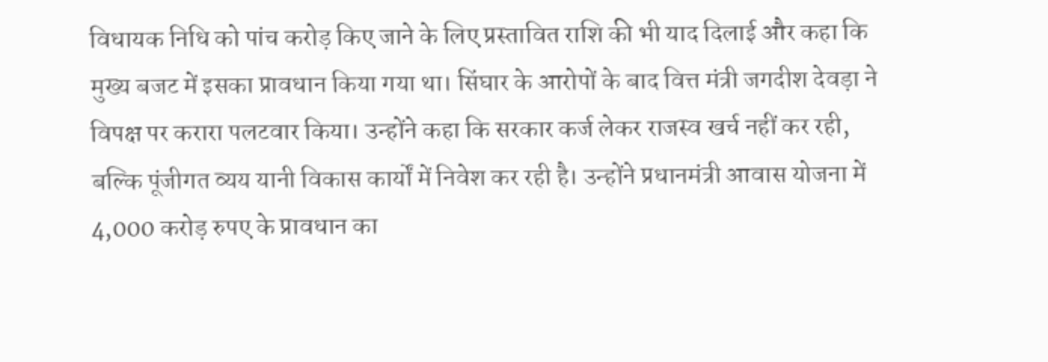विधायक निधि को पांच करोड़ किए जाने के लिए प्रस्तावित राशि की भी याद दिलाई और कहा कि मुख्य बजट में इसका प्रावधान किया गया था। सिंघार के आरोपों के बाद वित्त मंत्री जगदीश देवड़ा ने विपक्ष पर करारा पलटवार किया। उन्होंने कहा कि सरकार कर्ज लेकर राजस्व खर्च नहीं कर रही, बल्कि पूंजीगत व्यय यानी विकास कार्यों में निवेश कर रही है। उन्होंने प्रधानमंत्री आवास योजना में 4,000 करोड़ रुपए के प्रावधान का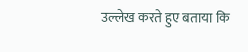उल्लेख करते हुए बताया कि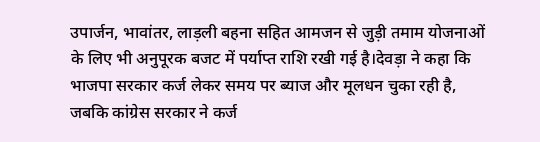उपार्जन, भावांतर, लाड़ली बहना सहित आमजन से जुड़ी तमाम योजनाओं के लिए भी अनुपूरक बजट में पर्याप्त राशि रखी गई है।देवड़ा ने कहा कि भाजपा सरकार कर्ज लेकर समय पर ब्याज और मूलधन चुका रही है, जबकि कांग्रेस सरकार ने कर्ज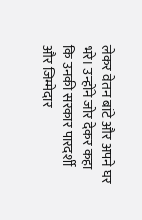लेकर वेतन बांटे और अपने घर भरे। उन्होंने जोर देकर कहा कि उनकी सरकार पारदर्शी और जिम्मेदार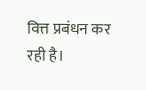वित्त प्रबंधन कर रही है।